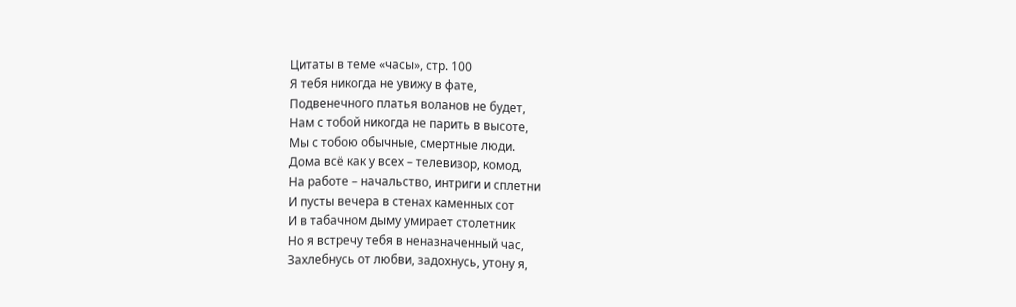Цитаты в теме «часы», стр. 100
Я тебя никогда не увижу в фате,
Подвенечного платья воланов не будет,
Нам с тобой никогда не парить в высоте,
Мы с тобою обычные, смертные люди.
Дома всё как у всех – телевизор, комод,
На работе – начальство, интриги и сплетни
И пусты вечера в стенах каменных сот
И в табачном дыму умирает столетник
Но я встречу тебя в неназначенный час,
Захлебнусь от любви, задохнусь, утону я,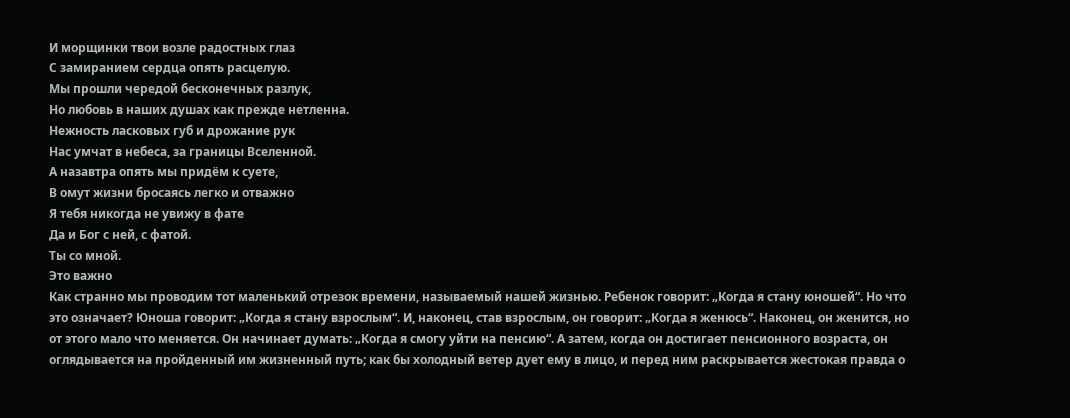И морщинки твои возле радостных глаз
С замиранием сердца опять расцелую.
Мы прошли чередой бесконечных разлук,
Но любовь в наших душах как прежде нетленна.
Нежность ласковых губ и дрожание рук
Нас умчат в небеса, за границы Вселенной.
А назавтра опять мы придём к суете,
В омут жизни бросаясь легко и отважно
Я тебя никогда не увижу в фате
Да и Бог с ней, с фатой.
Ты со мной.
Это важно
Как странно мы проводим тот маленький отрезок времени, называемый нашей жизнью. Ребенок говорит: „Когда я стану юношей“. Но что это означает? Юноша говорит: „Когда я стану взрослым“. И, наконец, став взрослым, он говорит: „Когда я женюсь“. Наконец, он женится, но от этого мало что меняется. Он начинает думать: „Когда я смогу уйти на пенсию“. А затем, когда он достигает пенсионного возраста, он оглядывается на пройденный им жизненный путь; как бы холодный ветер дует ему в лицо, и перед ним раскрывается жестокая правда о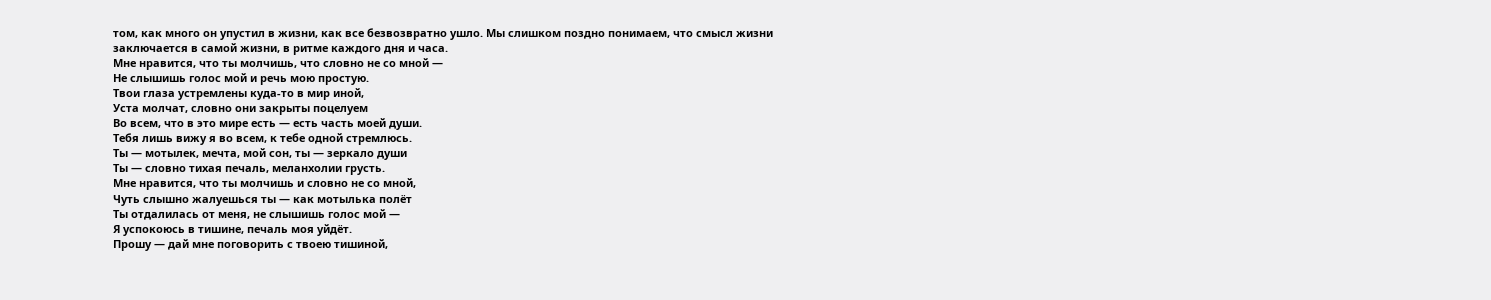том, как много он упустил в жизни, как все безвозвратно ушло. Мы слишком поздно понимаем, что смысл жизни заключается в самой жизни, в ритме каждого дня и часа.
Мне нравится, что ты молчишь, что словно не со мной —
Не слышишь голос мой и речь мою простую.
Твои глаза устремлены куда-то в мир иной,
Уста молчат, словно они закрыты поцелуем
Во всем, что в это мире есть — есть часть моей души.
Тебя лишь вижу я во всем, к тебе одной стремлюсь.
Ты — мотылек, мечта, мой сон, ты — зеркало души
Ты — словно тихая печаль, меланхолии грусть.
Мне нравится, что ты молчишь и словно не со мной,
Чуть слышно жалуешься ты — как мотылька полёт
Ты отдалилась от меня, не слышишь голос мой —
Я успокоюсь в тишине, печаль моя уйдёт.
Прошу — дай мне поговорить с твоею тишиной,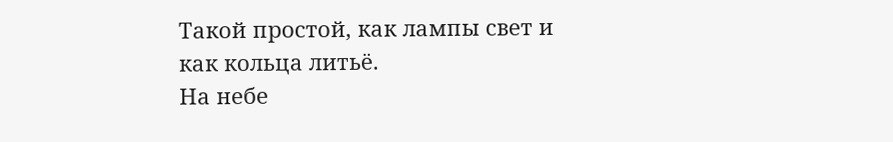Такой простой, как лампы свет и как кольца литьё.
На небе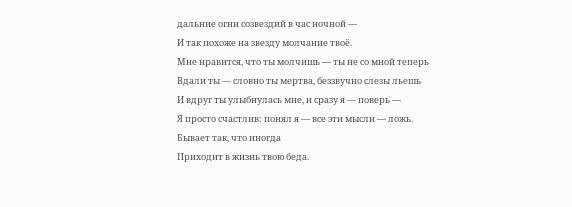дальние огни созвездий в час ночной —
И так похоже на звезду молчание твоё.
Мне нравится, что ты молчишь — ты не со мной теперь
Вдали ты — словно ты мертва, беззвучно слезы льешь
И вдруг ты улыбнулась мне, и сразу я — поверь —
Я просто счастлив: понял я — все эти мысли — ложь.
Бывает так, что иногда
Приходит в жизнь твою беда.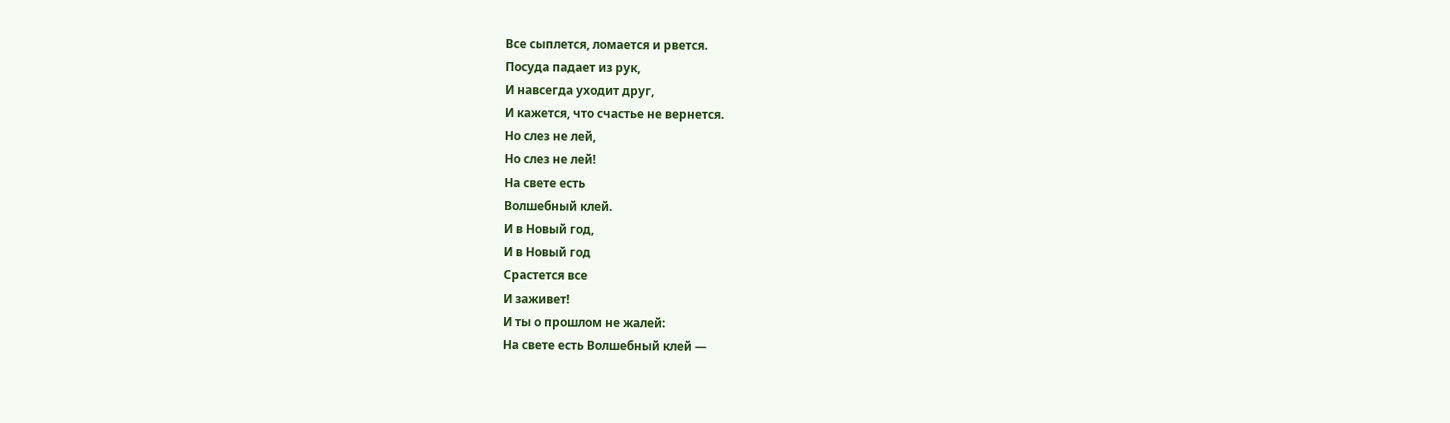Все сыплется, ломается и рвется.
Посуда падает из рук,
И навсегда уходит друг,
И кажется, что счастье не вернется.
Но слез не лей,
Но слез не лей!
На свете есть
Волшебный клей.
И в Новый год,
И в Новый год
Срастется все
И заживет!
И ты о прошлом не жалей:
На свете есть Волшебный клей —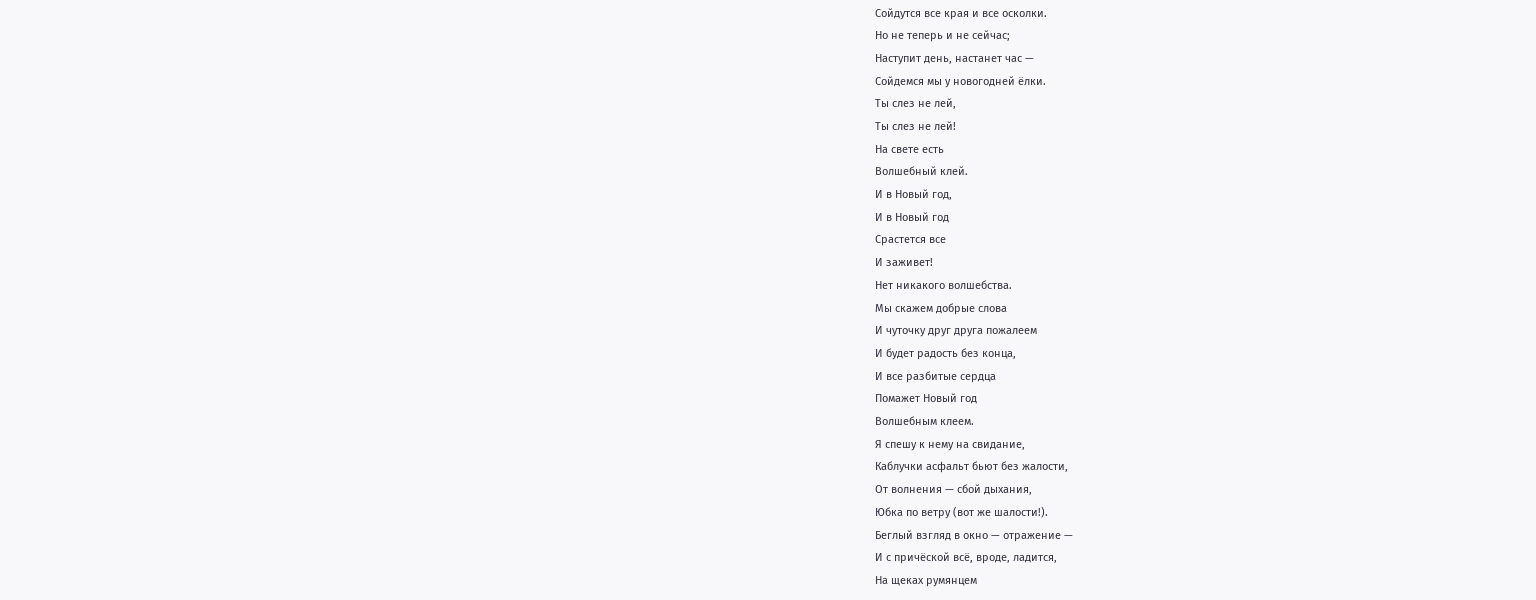Сойдутся все края и все осколки.
Но не теперь и не сейчас;
Наступит день, настанет час —
Сойдемся мы у новогодней ёлки.
Ты слез не лей,
Ты слез не лей!
На свете есть
Волшебный клей.
И в Новый год,
И в Новый год
Срастется все
И заживет!
Нет никакого волшебства.
Мы скажем добрые слова
И чуточку друг друга пожалеем
И будет радость без конца,
И все разбитые сердца
Помажет Новый год
Волшебным клеем.
Я спешу к нему на свидание,
Каблучки асфальт бьют без жалости,
От волнения — сбой дыхания,
Юбка по ветру (вот же шалости!).
Беглый взгляд в окно — отражение —
И с причёской всё, вроде, ладится,
На щеках румянцем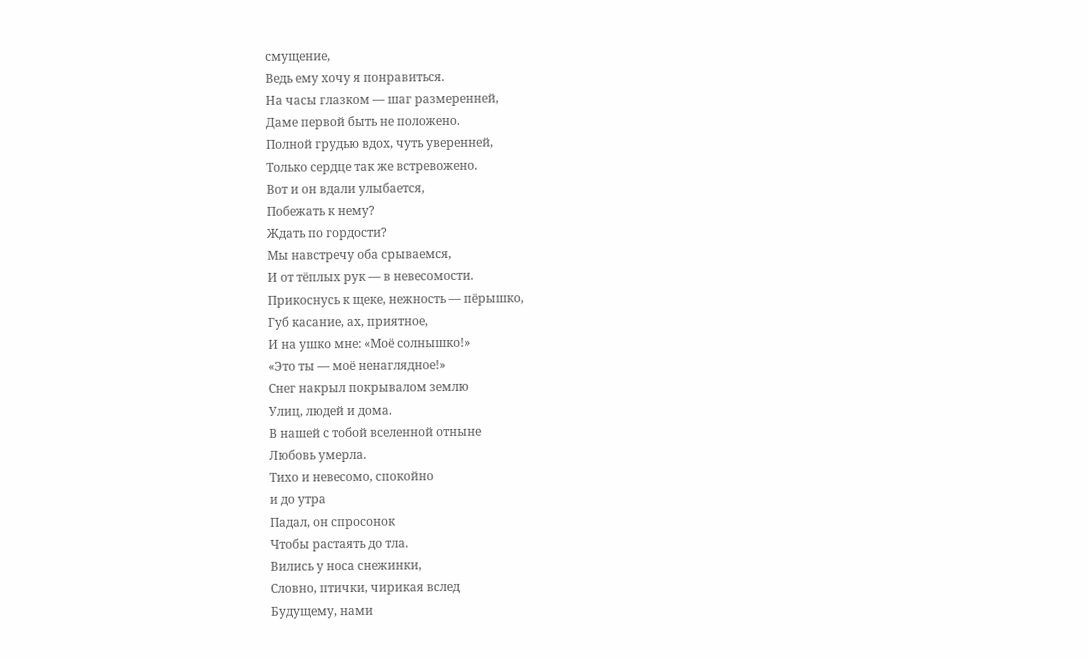смущение,
Ведь ему хочу я понравиться.
На часы глазком — шаг размеренней,
Даме первой быть не положено.
Полной грудью вдох, чуть уверенней,
Только сердце так же встревожено.
Вот и он вдали улыбается,
Побежать к нему?
Ждать по гордости?
Мы навстречу оба срываемся,
И от тёплых рук — в невесомости.
Прикоснусь к щеке, нежность — пёрышко,
Губ касание, ах, приятное,
И на ушко мне: «Моё солнышко!»
«Это ты — моё ненаглядное!»
Снег накрыл покрывалом землю
Улиц, людей и дома.
В нашей с тобой вселенной отныне
Любовь умерла.
Тихо и невесомо, спокойно
и до утра
Падал, он спросонок
Чтобы растаять до тла.
Вились у носа снежинки,
Словно, птички, чирикая вслед
Будущему, нами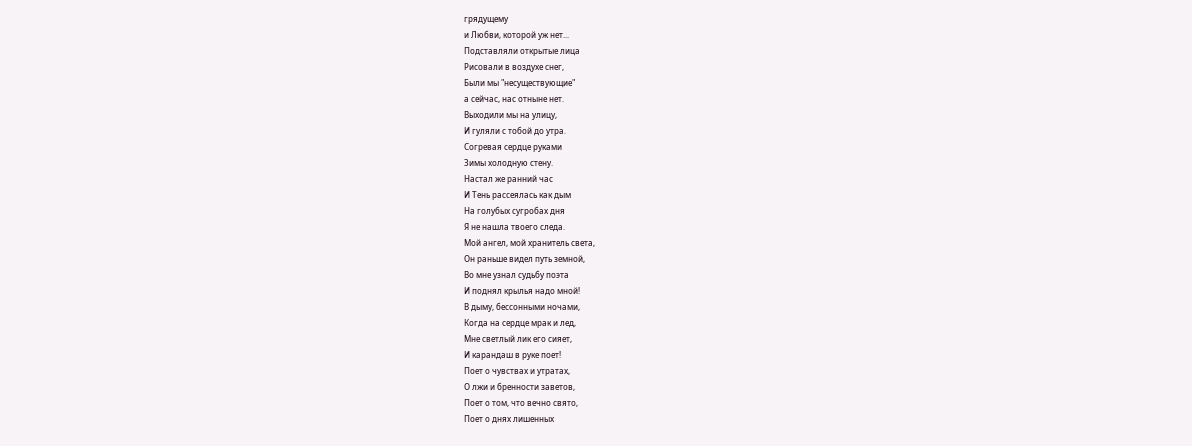грядущему
и Любви, которой уж нет...
Подставляли открытые лица
Рисовали в воздухе снег,
Были мы "несуществующие"
а сейчас, нас отныне нет.
Выходили мы на улицу,
И гуляли с тобой до утра.
Согревая сердце руками
Зимы холодную стену.
Настал же ранний час
И Тень рассеялась как дым
На голубых сугробах дня
Я не нашла твоего следа.
Мой ангел, мой хранитель света,
Он раньше видел путь земной,
Во мне узнал судьбу поэта
И поднял крылья надо мной!
В дыму, бессонными ночами,
Когда на сердце мрак и лед,
Мне светлый лик его сияет,
И карандаш в руке поет!
Поет о чувствах и утратах,
О лжи и бренности заветов,
Поет о том, что вечно свято,
Поет о днях лишенных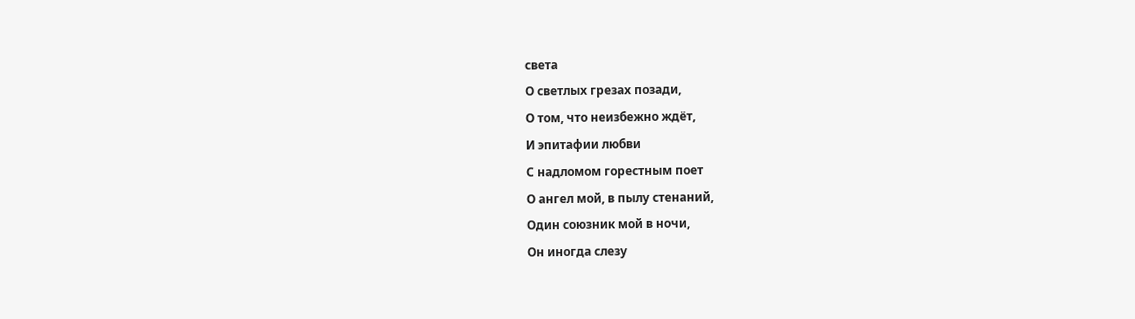света
О светлых грезах позади,
О том, что неизбежно ждёт,
И эпитафии любви
С надломом горестным поет
О ангел мой, в пылу стенаний,
Один союзник мой в ночи,
Он иногда слезу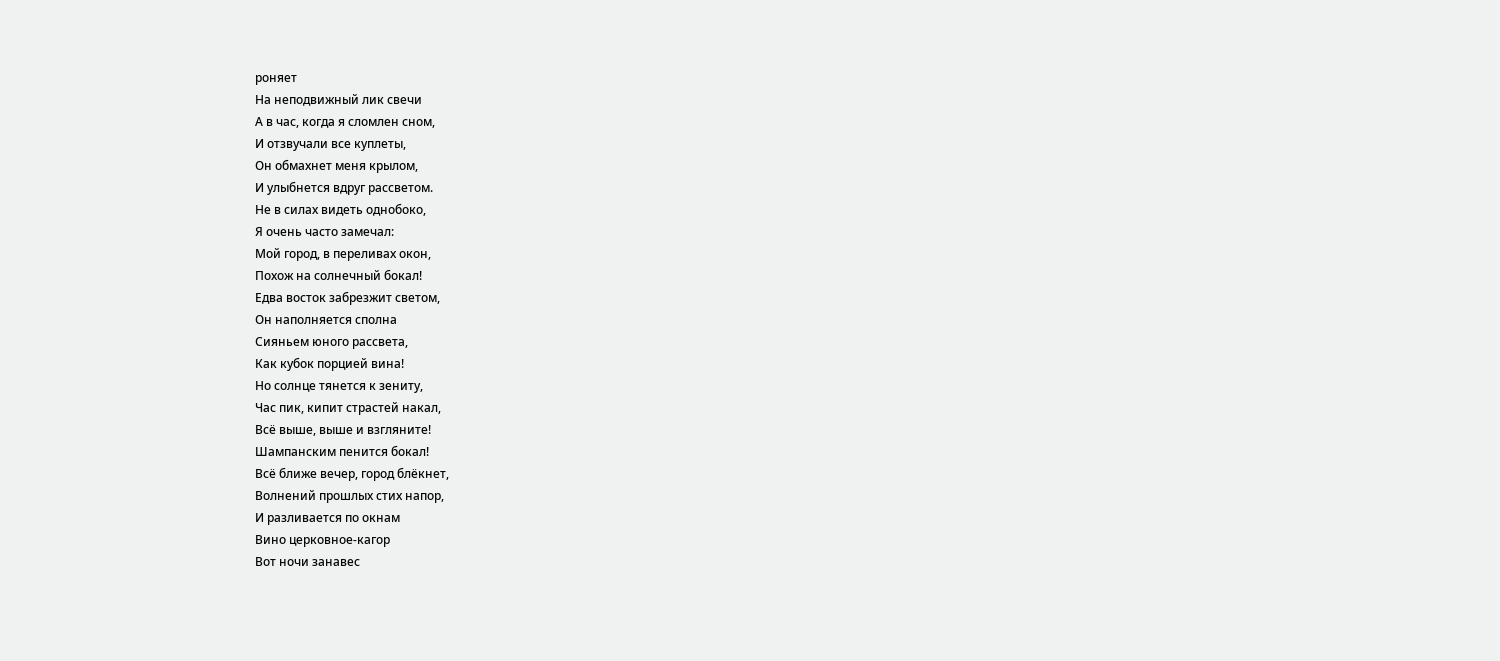роняет
На неподвижный лик свечи
А в час, когда я сломлен сном,
И отзвучали все куплеты,
Он обмахнет меня крылом,
И улыбнется вдруг рассветом.
Не в силах видеть однобоко,
Я очень часто замечал:
Мой город, в переливах окон,
Похож на солнечный бокал!
Едва восток забрезжит светом,
Он наполняется сполна
Сияньем юного рассвета,
Как кубок порцией вина!
Но солнце тянется к зениту,
Час пик, кипит страстей накал,
Всё выше, выше и взгляните!
Шампанским пенится бокал!
Всё ближе вечер, город блёкнет,
Волнений прошлых стих напор,
И разливается по окнам
Вино церковное-кагор
Вот ночи занавес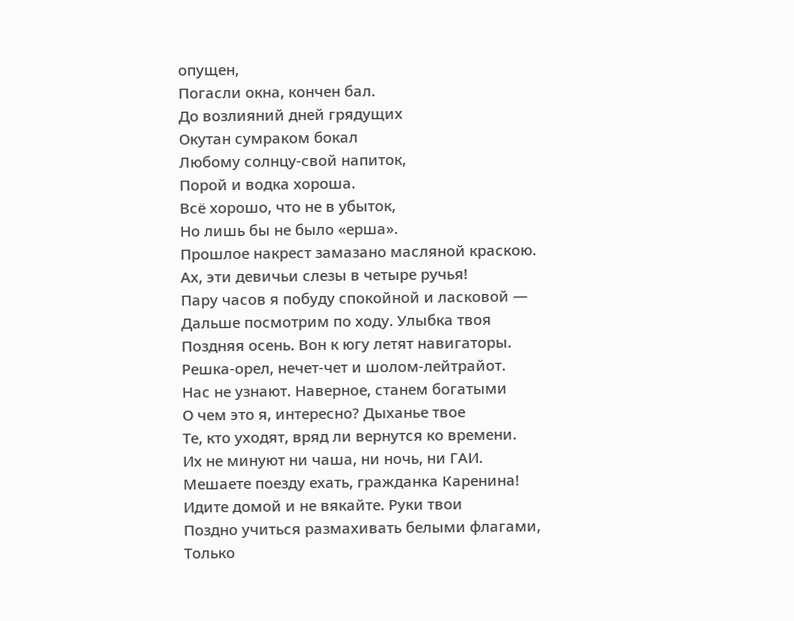опущен,
Погасли окна, кончен бал.
До возлияний дней грядущих
Окутан сумраком бокал
Любому солнцу-свой напиток,
Порой и водка хороша.
Всё хорошо, что не в убыток,
Но лишь бы не было «ерша».
Прошлое накрест замазано масляной краскою.
Ах, эти девичьи слезы в четыре ручья!
Пару часов я побуду спокойной и ласковой —
Дальше посмотрим по ходу. Улыбка твоя
Поздняя осень. Вон к югу летят навигаторы.
Решка-орел, нечет-чет и шолом-лейтрайот.
Нас не узнают. Наверное, станем богатыми
О чем это я, интересно? Дыханье твое
Те, кто уходят, вряд ли вернутся ко времени.
Их не минуют ни чаша, ни ночь, ни ГАИ.
Мешаете поезду ехать, гражданка Каренина!
Идите домой и не вякайте. Руки твои
Поздно учиться размахивать белыми флагами,
Только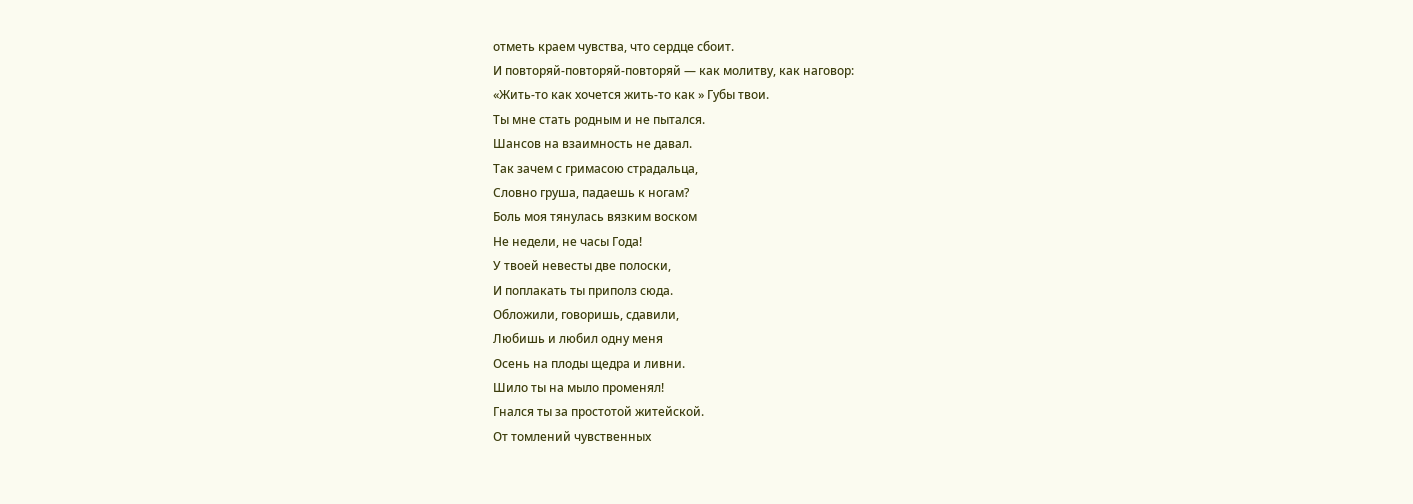отметь краем чувства, что сердце сбоит.
И повторяй-повторяй-повторяй — как молитву, как наговор:
«Жить-то как хочется жить-то как » Губы твои.
Ты мне стать родным и не пытался.
Шансов на взаимность не давал.
Так зачем с гримасою страдальца,
Словно груша, падаешь к ногам?
Боль моя тянулась вязким воском
Не недели, не часы Года!
У твоей невесты две полоски,
И поплакать ты приполз сюда.
Обложили, говоришь, сдавили,
Любишь и любил одну меня
Осень на плоды щедра и ливни.
Шило ты на мыло променял!
Гнался ты за простотой житейской.
От томлений чувственных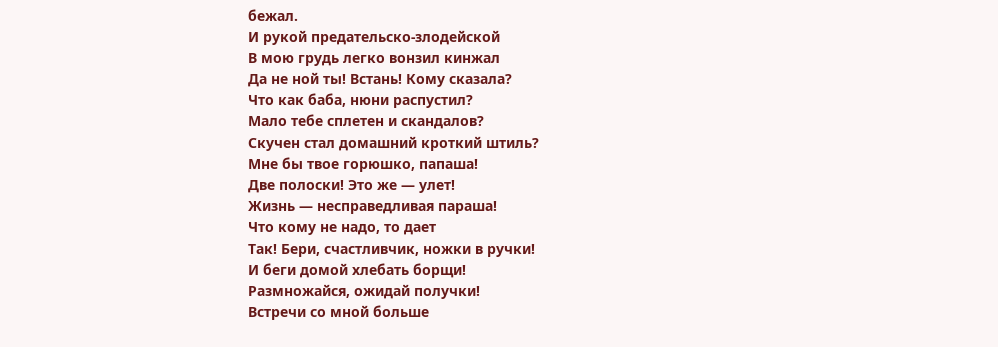бежал.
И рукой предательско-злодейской
В мою грудь легко вонзил кинжал
Да не ной ты! Встань! Кому сказала?
Что как баба, нюни распустил?
Мало тебе сплетен и скандалов?
Скучен стал домашний кроткий штиль?
Мне бы твое горюшко, папаша!
Две полоски! Это же — улет!
Жизнь — несправедливая параша!
Что кому не надо, то дает
Так! Бери, счастливчик, ножки в ручки!
И беги домой хлебать борщи!
Размножайся, ожидай получки!
Встречи со мной больше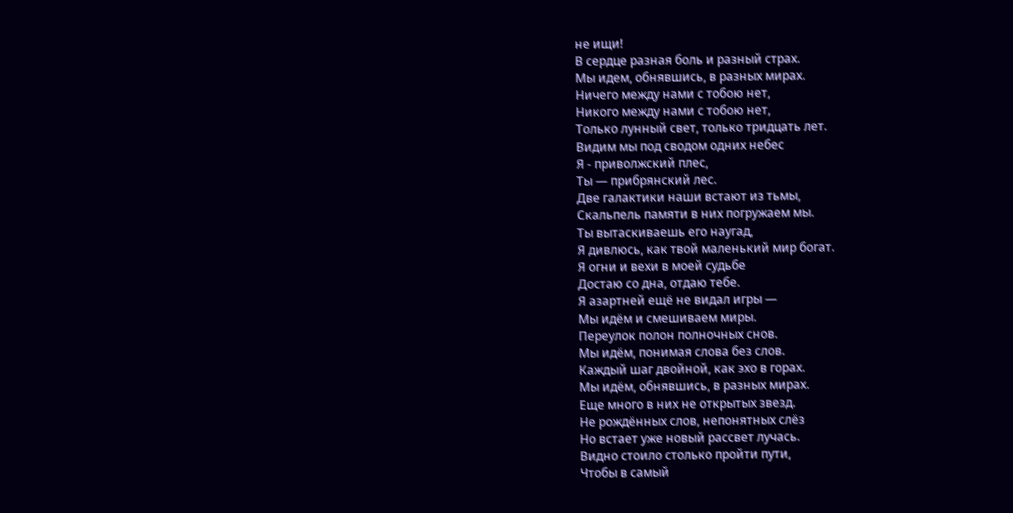не ищи!
В сердце разная боль и разный страх.
Мы идем, обнявшись, в разных мирах.
Ничего между нами с тобою нет,
Никого между нами с тобою нет,
Только лунный свет, только тридцать лет.
Видим мы под сводом одних небес
Я - приволжский плес,
Ты — прибрянский лес.
Две галактики наши встают из тьмы,
Скальпель памяти в них погружаем мы.
Ты вытаскиваешь его наугад,
Я дивлюсь, как твой маленький мир богат.
Я огни и вехи в моей судьбе
Достаю со дна, отдаю тебе.
Я азартней ещё не видал игры —
Мы идём и смешиваем миры.
Переулок полон полночных снов.
Мы идём, понимая слова без слов.
Каждый шаг двойной, как эхо в горах.
Мы идём, обнявшись, в разных мирах.
Еще много в них не открытых звезд.
Не рождённых слов, непонятных слёз
Но встает уже новый рассвет лучась.
Видно стоило столько пройти пути,
Чтобы в самый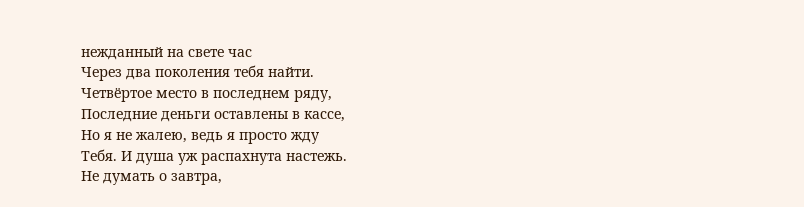нежданный на свете час
Через два поколения тебя найти.
Четвёртое место в последнем ряду,
Последние деньги оставлены в кассе,
Но я не жалею, ведь я просто жду
Тебя. И душа уж распахнута настежь.
Не думать о завтра,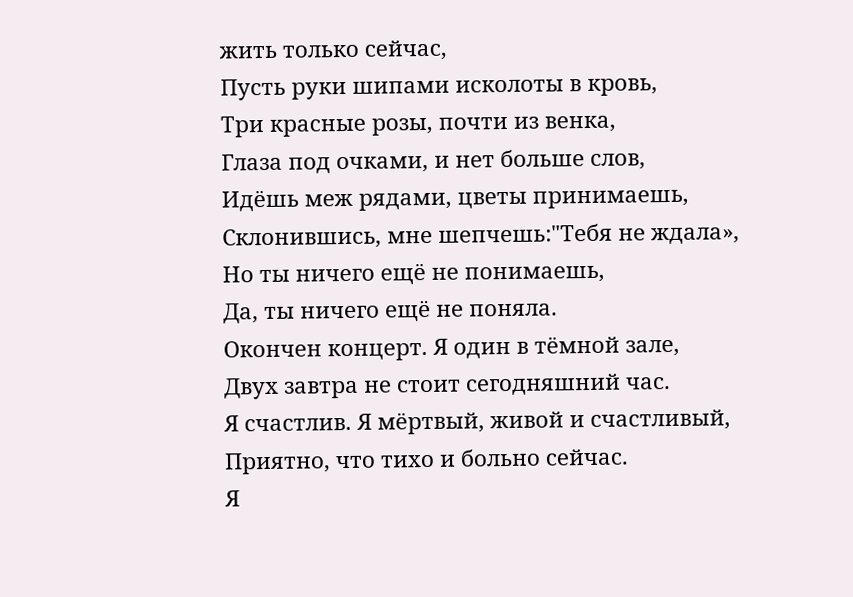жить только сейчас,
Пусть руки шипами исколоты в кровь,
Три красные розы, почти из венка,
Глаза под очками, и нет больше слов,
Идёшь меж рядами, цветы принимаешь,
Склонившись, мне шепчешь:"Тебя не ждала»,
Но ты ничего ещё не понимаешь,
Да, ты ничего ещё не поняла.
Окончен концерт. Я один в тёмной зале,
Двух завтра не стоит сегодняшний час.
Я счастлив. Я мёртвый, живой и счастливый,
Приятно, что тихо и больно сейчас.
Я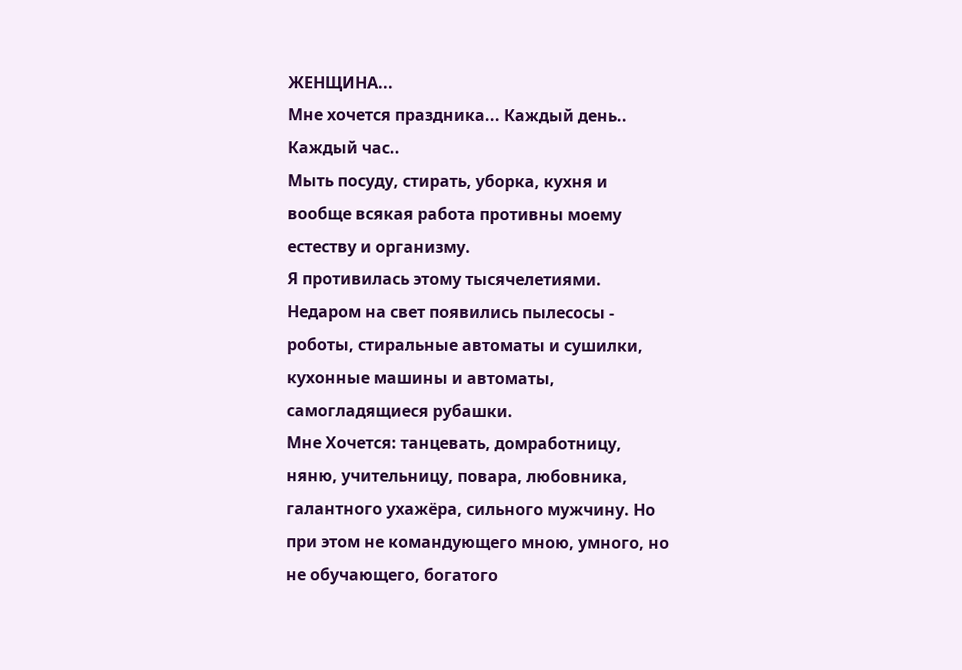ЖЕНЩИНА...
Мне хочется праздника... Каждый день.. Каждый час..
Мыть посуду, стирать, уборка, кухня и вообще всякая работа противны моему естеству и организму.
Я противилась этому тысячелетиями.
Недаром на свет появились пылесосы - роботы, стиральные автоматы и сушилки, кухонные машины и автоматы, самогладящиеся рубашки.
Мне Хочется: танцевать, домработницу, няню, учительницу, повара, любовника, галантного ухажёра, сильного мужчину. Но при этом не командующего мною, умного, но не обучающего, богатого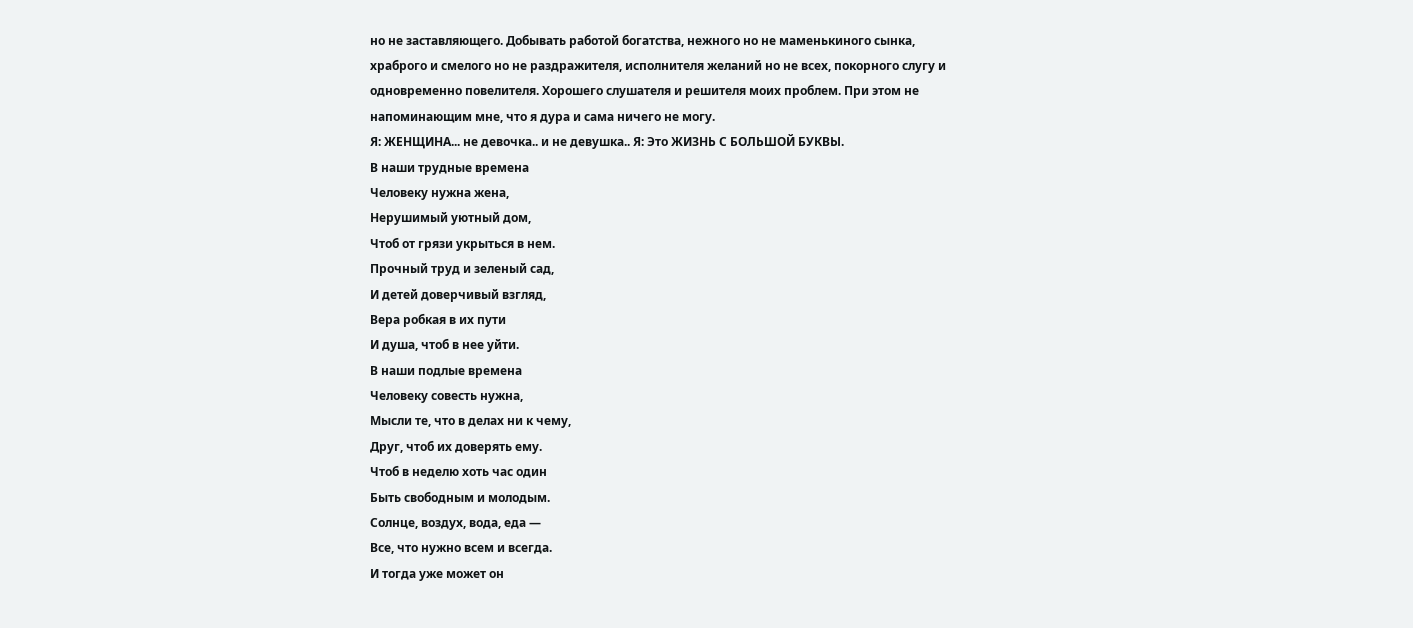но не заставляющего. Добывать работой богатства, нежного но не маменькиного сынка, храброго и смелого но не раздражителя, исполнителя желаний но не всех, покорного слугу и одновременно повелителя. Хорошего слушателя и решителя моих проблем. При этом не напоминающим мне, что я дура и сама ничего не могу.
Я: ЖЕНЩИНА... не девочка.. и не девушка.. Я: Это ЖИЗНЬ С БОЛЬШОЙ БУКВЫ.
В наши трудные времена
Человеку нужна жена,
Нерушимый уютный дом,
Чтоб от грязи укрыться в нем.
Прочный труд и зеленый сад,
И детей доверчивый взгляд,
Вера робкая в их пути
И душа, чтоб в нее уйти.
В наши подлые времена
Человеку совесть нужна,
Мысли те, что в делах ни к чему,
Друг, чтоб их доверять ему.
Чтоб в неделю хоть час один
Быть свободным и молодым.
Солнце, воздух, вода, еда —
Все, что нужно всем и всегда.
И тогда уже может он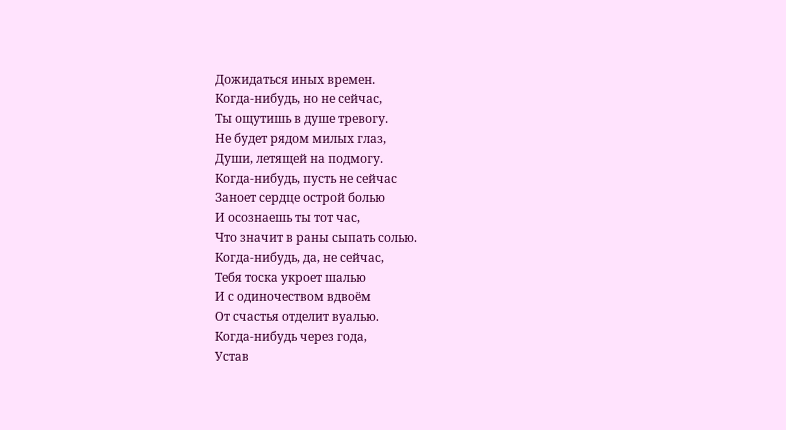Дожидаться иных времен.
Когда-нибудь, но не сейчас,
Ты ощутишь в душе тревогу.
Не будет рядом милых глаз,
Души, летящей на подмогу.
Когда-нибудь, пусть не сейчас
Заноет сердце острой болью
И осознаешь ты тот час,
Что значит в раны сыпать солью.
Когда-нибудь, да, не сейчас,
Тебя тоска укроет шалью
И с одиночеством вдвоём
От счастья отделит вуалью.
Когда-нибудь через года,
Устав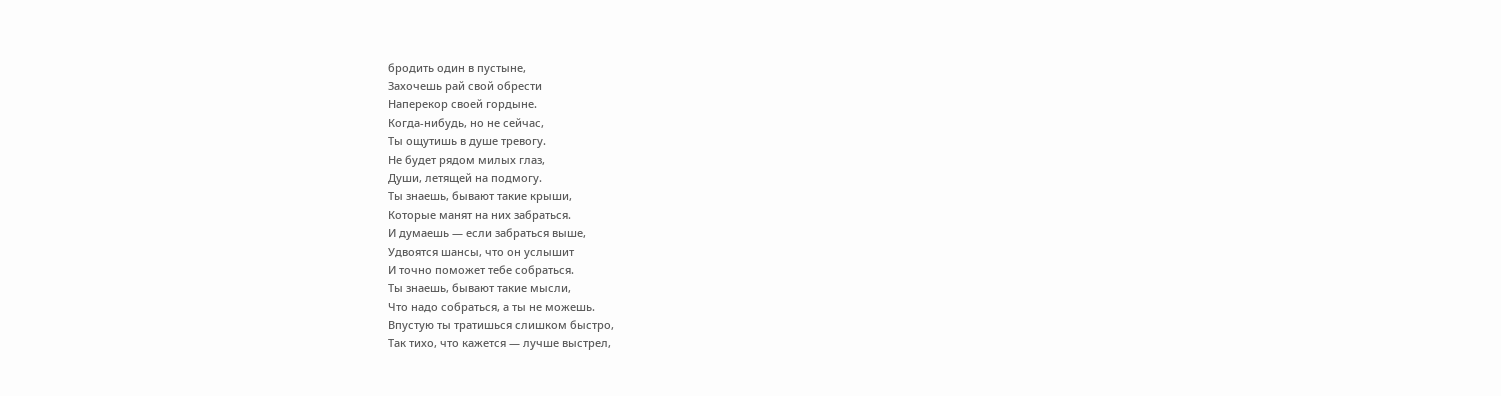бродить один в пустыне,
Захочешь рай свой обрести
Наперекор своей гордыне.
Когда-нибудь, но не сейчас,
Ты ощутишь в душе тревогу.
Не будет рядом милых глаз,
Души, летящей на подмогу.
Ты знаешь, бывают такие крыши,
Которые манят на них забраться.
И думаешь — если забраться выше,
Удвоятся шансы, что он услышит
И точно поможет тебе собраться.
Ты знаешь, бывают такие мысли,
Что надо собраться, а ты не можешь.
Впустую ты тратишься слишком быстро,
Так тихо, что кажется — лучше выстрел,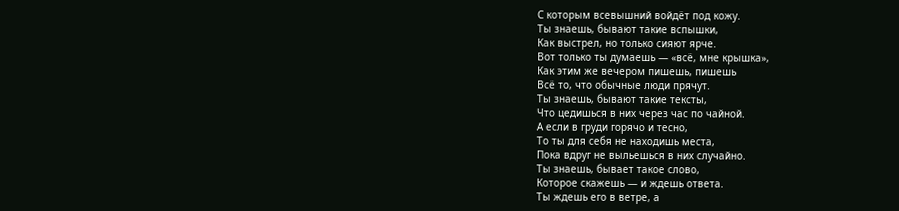С которым всевышний войдёт под кожу.
Ты знаешь, бывают такие вспышки,
Как выстрел, но только сияют ярче.
Вот только ты думаешь — «всё, мне крышка»,
Как этим же вечером пишешь, пишешь
Всё то, что обычные люди прячут.
Ты знаешь, бывают такие тексты,
Что цедишься в них через час по чайной.
А если в груди горячо и тесно,
То ты для себя не находишь места,
Пока вдруг не выльешься в них случайно.
Ты знаешь, бывает такое слово,
Которое скажешь — и ждешь ответа.
Ты ждешь его в ветре, а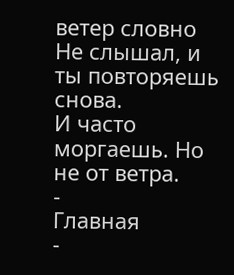ветер словно
Не слышал, и ты повторяешь снова.
И часто моргаешь. Но не от ветра.
-
Главная
-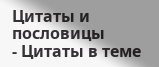Цитаты и пословицы
- Цитаты в теме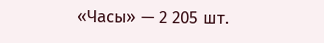«Часы» — 2 205 шт.